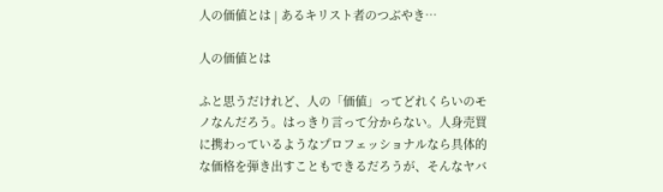人の価値とは | あるキリスト者のつぶやき…

人の価値とは

ふと思うだけれど、人の「価値」ってどれくらいのモノなんだろう。はっきり言って分からない。人身売買に携わっているようなプロフェッショナルなら具体的な価格を弾き出すこともできるだろうが、そんなヤバ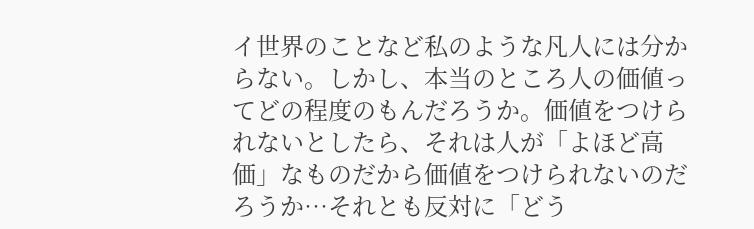イ世界のことなど私のような凡人には分からない。しかし、本当のところ人の価値ってどの程度のもんだろうか。価値をつけられないとしたら、それは人が「よほど高価」なものだから価値をつけられないのだろうか…それとも反対に「どう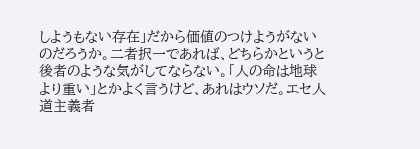しようもない存在」だから価値のつけようがないのだろうか。二者択一であれば、どちらかというと後者のような気がしてならない。「人の命は地球より重い」とかよく言うけど、あれはウソだ。エセ人道主義者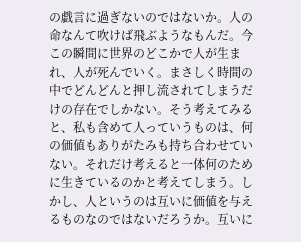の戯言に過ぎないのではないか。人の命なんて吹けば飛ぶようなもんだ。今この瞬間に世界のどこかで人が生まれ、人が死んでいく。まさしく時間の中でどんどんと押し流されてしまうだけの存在でしかない。そう考えてみると、私も含めて人っていうものは、何の価値もありがたみも持ち合わせていない。それだけ考えると一体何のために生きているのかと考えてしまう。しかし、人というのは互いに価値を与えるものなのではないだろうか。互いに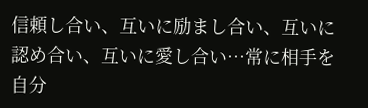信頼し合い、互いに励まし合い、互いに認め合い、互いに愛し合い…常に相手を自分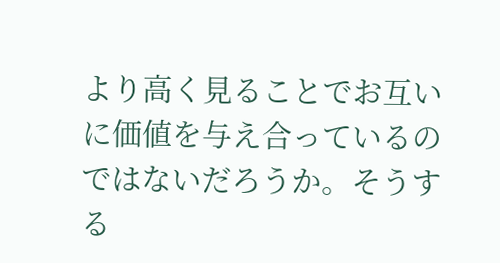より高く見ることでお互いに価値を与え合っているのではないだろうか。そうする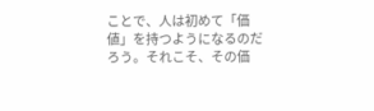ことで、人は初めて「価値」を持つようになるのだろう。それこそ、その価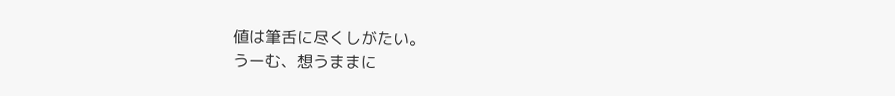値は筆舌に尽くしがたい。
うーむ、想うままに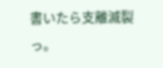書いたら支離滅裂っ。